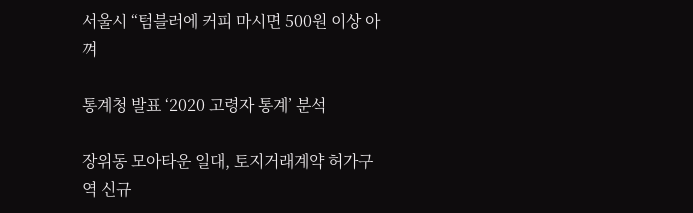서울시 “텀블러에 커피 마시면 500원 이상 아껴

통계청 발표 ‘2020 고령자 통계’ 분석

장위동 모아타운 일대, 토지거래계약 허가구역 신규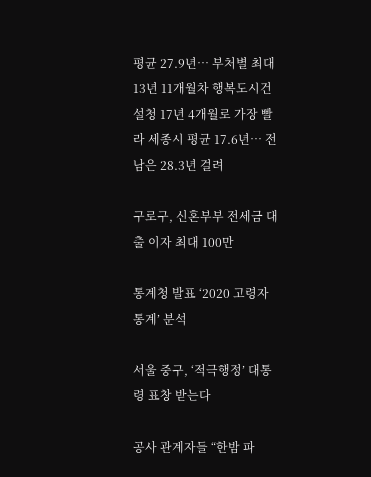평균 27.9년… 부처별 최대 13년 11개월차 행복도시건설청 17년 4개월로 가장 빨라 세종시 평균 17.6년… 전남은 28.3년 걸려

구로구, 신혼부부 전세금 대출 이자 최대 100만

통계청 발표 ‘2020 고령자 통계’ 분석

서울 중구, ‘적극행정’ 대통령 표창 받는다

공사 관계자들 “한밤 파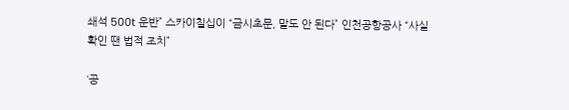쇄석 500t 운반” 스카이칠십이 “금시초문, 말도 안 된다” 인천공항공사 “사실 확인 땐 법적 조치”

‘공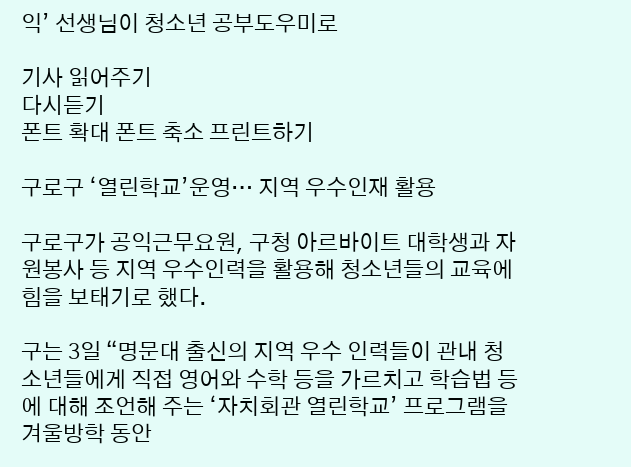익’ 선생님이 청소년 공부도우미로

기사 읽어주기
다시듣기
폰트 확대 폰트 축소 프린트하기

구로구 ‘열린학교’운영… 지역 우수인재 활용

구로구가 공익근무요원, 구청 아르바이트 대학생과 자원봉사 등 지역 우수인력을 활용해 청소년들의 교육에 힘을 보태기로 했다.

구는 3일 “명문대 출신의 지역 우수 인력들이 관내 청소년들에게 직접 영어와 수학 등을 가르치고 학습법 등에 대해 조언해 주는 ‘자치회관 열린학교’ 프로그램을 겨울방학 동안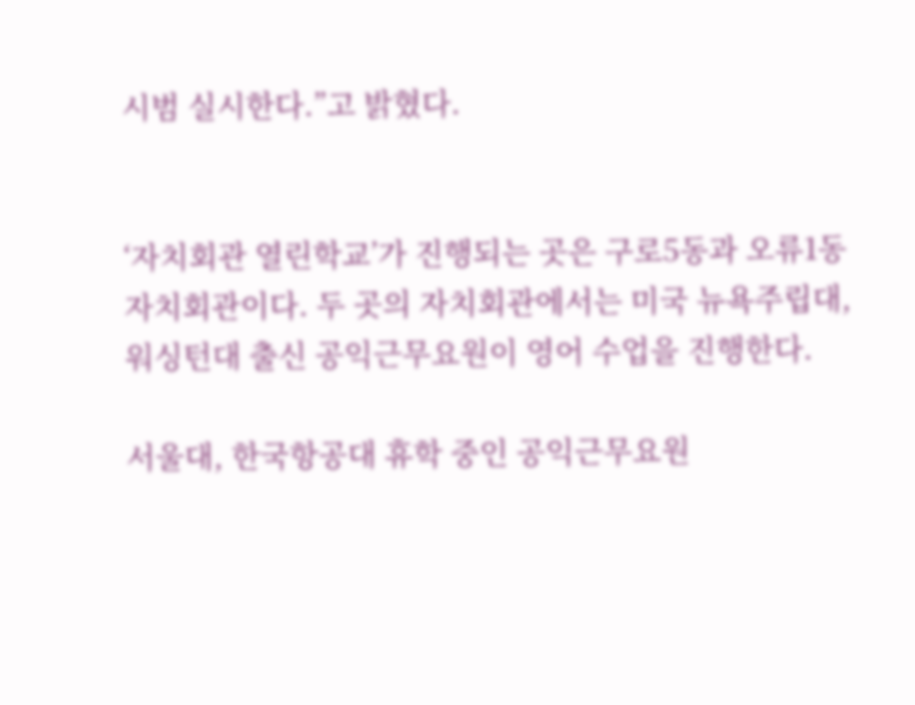시범 실시한다.”고 밝혔다.


‘자치회관 열린학교’가 진행되는 곳은 구로5동과 오류1동 자치회관이다. 두 곳의 자치회관에서는 미국 뉴욕주립대, 워싱턴대 출신 공익근무요원이 영어 수업을 진행한다.

서울대, 한국항공대 휴학 중인 공익근무요원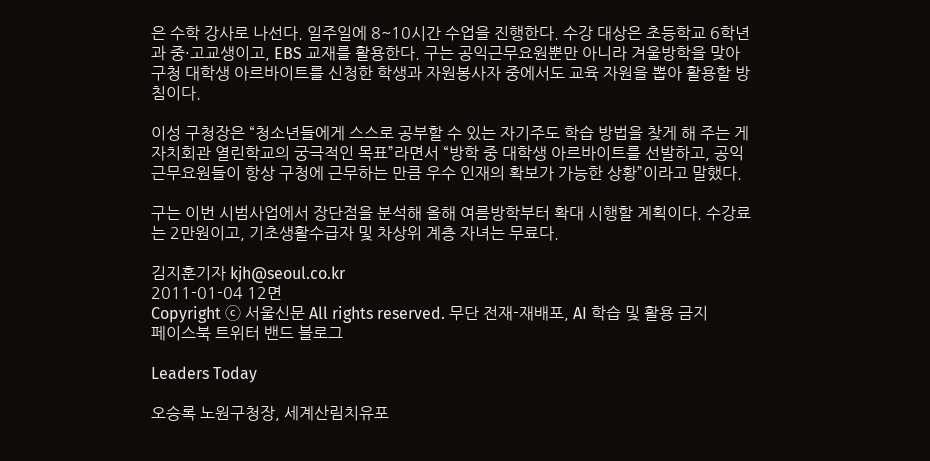은 수학 강사로 나선다. 일주일에 8~10시간 수업을 진행한다. 수강 대상은 초등학교 6학년과 중·고교생이고, EBS 교재를 활용한다. 구는 공익근무요원뿐만 아니라 겨울방학을 맞아 구청 대학생 아르바이트를 신청한 학생과 자원봉사자 중에서도 교육 자원을 뽑아 활용할 방침이다.

이성 구청장은 “청소년들에게 스스로 공부할 수 있는 자기주도 학습 방법을 찾게 해 주는 게 자치회관 열린학교의 궁극적인 목표”라면서 “방학 중 대학생 아르바이트를 선발하고, 공익근무요원들이 항상 구청에 근무하는 만큼 우수 인재의 확보가 가능한 상황”이라고 말했다.

구는 이번 시범사업에서 장단점을 분석해 올해 여름방학부터 확대 시행할 계획이다. 수강료는 2만원이고, 기초생활수급자 및 차상위 계층 자녀는 무료다.

김지훈기자 kjh@seoul.co.kr
2011-01-04 12면
Copyright ⓒ 서울신문 All rights reserved. 무단 전재-재배포, AI 학습 및 활용 금지
페이스북 트위터 밴드 블로그

Leaders Today

오승록 노원구청장, 세계산림치유포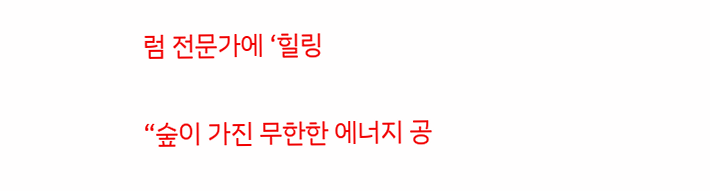럼 전문가에 ‘힐링

“숲이 가진 무한한 에너지 공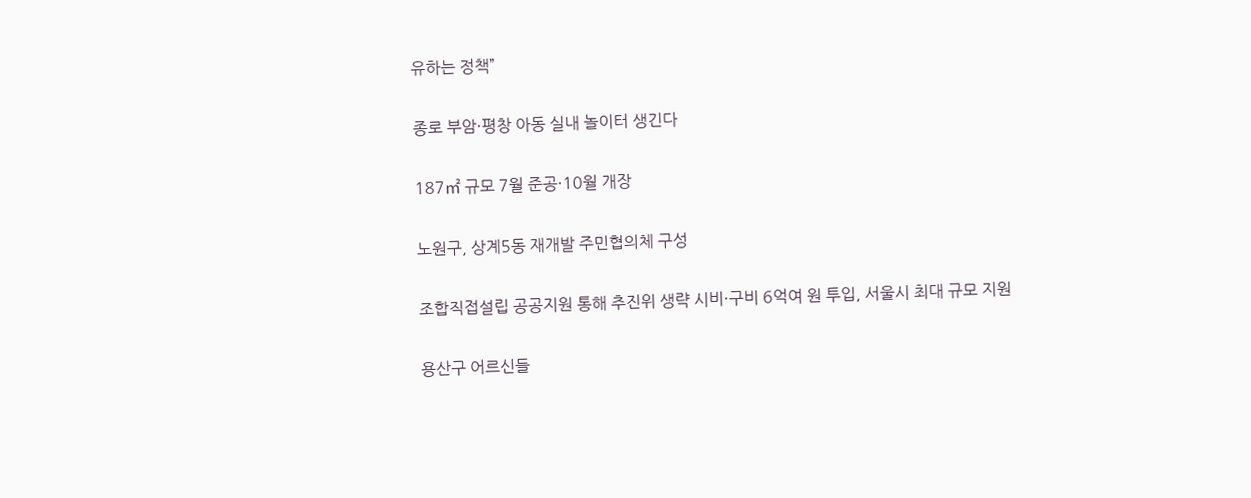유하는 정책”

종로 부암·평창 아동 실내 놀이터 생긴다

187㎡ 규모 7월 준공·10월 개장

노원구, 상계5동 재개발 주민협의체 구성

조합직접설립 공공지원 통해 추진위 생략 시비·구비 6억여 원 투입, 서울시 최대 규모 지원

용산구 어르신들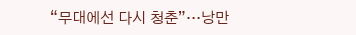“무대에선 다시 청춘”…낭만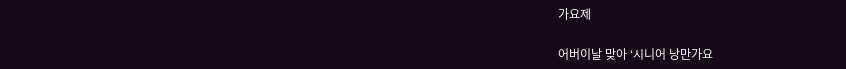가요제

어버이날 맞아 ‘시니어 낭만가요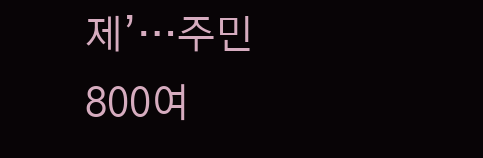제’…주민 800여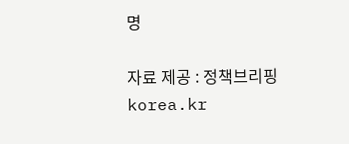명

자료 제공 : 정책브리핑 korea.kr